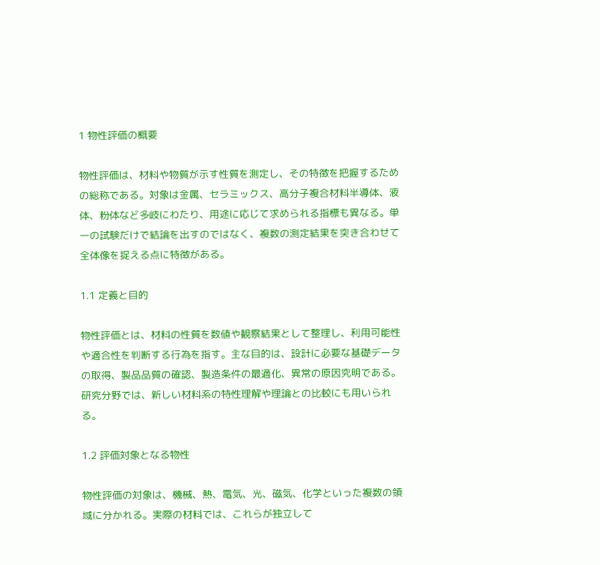1 物性評価の概要

物性評価は、材料や物質が示す性質を測定し、その特徴を把握するための総称である。対象は金属、セラミックス、高分子複合材料半導体、液体、粉体など多岐にわたり、用途に応じて求められる指標も異なる。単一の試験だけで結論を出すのではなく、複数の測定結果を突き合わせて全体像を捉える点に特徴がある。

1.1 定義と目的

物性評価とは、材料の性質を数値や観察結果として整理し、利用可能性や適合性を判断する行為を指す。主な目的は、設計に必要な基礎データの取得、製品品質の確認、製造条件の最適化、異常の原因究明である。研究分野では、新しい材料系の特性理解や理論との比較にも用いられる。

1.2 評価対象となる物性

物性評価の対象は、機械、熱、電気、光、磁気、化学といった複数の領域に分かれる。実際の材料では、これらが独立して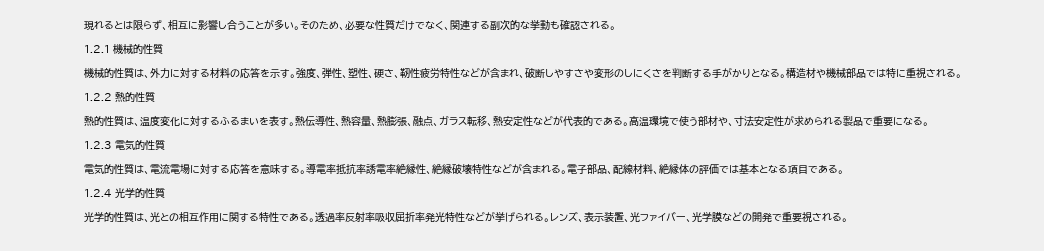現れるとは限らず、相互に影響し合うことが多い。そのため、必要な性質だけでなく、関連する副次的な挙動も確認される。

1.2.1 機械的性質

機械的性質は、外力に対する材料の応答を示す。強度、弾性、塑性、硬さ、靭性疲労特性などが含まれ、破断しやすさや変形のしにくさを判断する手がかりとなる。構造材や機械部品では特に重視される。

1.2.2 熱的性質

熱的性質は、温度変化に対するふるまいを表す。熱伝導性、熱容量、熱膨張、融点、ガラス転移、熱安定性などが代表的である。高温環境で使う部材や、寸法安定性が求められる製品で重要になる。

1.2.3 電気的性質

電気的性質は、電流電場に対する応答を意味する。導電率抵抗率誘電率絶縁性、絶縁破壊特性などが含まれる。電子部品、配線材料、絶縁体の評価では基本となる項目である。

1.2.4 光学的性質

光学的性質は、光との相互作用に関する特性である。透過率反射率吸収屈折率発光特性などが挙げられる。レンズ、表示装置、光ファイバー、光学膜などの開発で重要視される。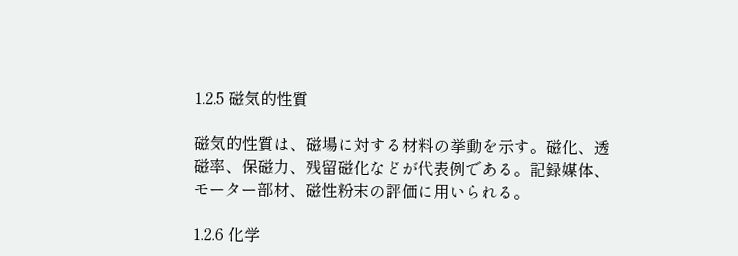1.2.5 磁気的性質

磁気的性質は、磁場に対する材料の挙動を示す。磁化、透磁率、保磁力、残留磁化などが代表例である。記録媒体、モーター部材、磁性粉末の評価に用いられる。

1.2.6 化学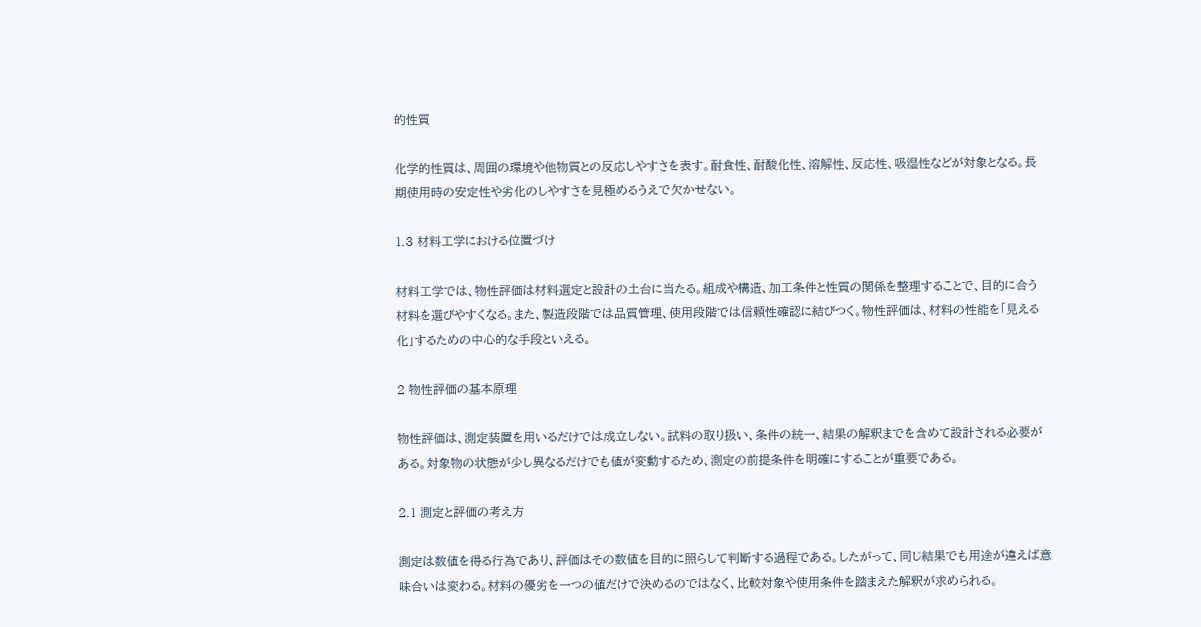的性質

化学的性質は、周囲の環境や他物質との反応しやすさを表す。耐食性、耐酸化性、溶解性、反応性、吸湿性などが対象となる。長期使用時の安定性や劣化のしやすさを見極めるうえで欠かせない。

1.3 材料工学における位置づけ

材料工学では、物性評価は材料選定と設計の土台に当たる。組成や構造、加工条件と性質の関係を整理することで、目的に合う材料を選びやすくなる。また、製造段階では品質管理、使用段階では信頼性確認に結びつく。物性評価は、材料の性能を「見える化」するための中心的な手段といえる。

2 物性評価の基本原理

物性評価は、測定装置を用いるだけでは成立しない。試料の取り扱い、条件の統一、結果の解釈までを含めて設計される必要がある。対象物の状態が少し異なるだけでも値が変動するため、測定の前提条件を明確にすることが重要である。

2.1 測定と評価の考え方

測定は数値を得る行為であり、評価はその数値を目的に照らして判断する過程である。したがって、同じ結果でも用途が違えば意味合いは変わる。材料の優劣を一つの値だけで決めるのではなく、比較対象や使用条件を踏まえた解釈が求められる。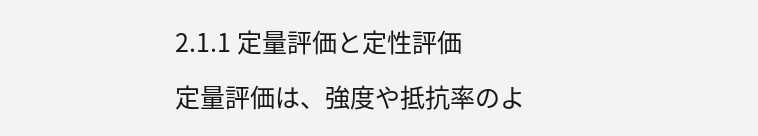2.1.1 定量評価と定性評価

定量評価は、強度や抵抗率のよ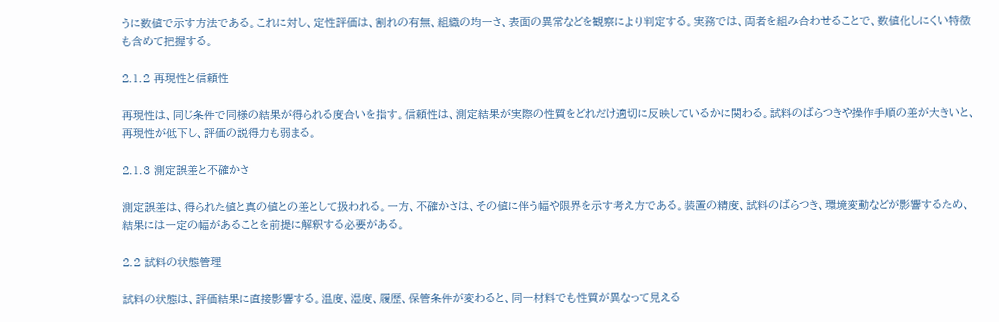うに数値で示す方法である。これに対し、定性評価は、割れの有無、組織の均一さ、表面の異常などを観察により判定する。実務では、両者を組み合わせることで、数値化しにくい特徴も含めて把握する。

2.1.2 再現性と信頼性

再現性は、同じ条件で同様の結果が得られる度合いを指す。信頼性は、測定結果が実際の性質をどれだけ適切に反映しているかに関わる。試料のばらつきや操作手順の差が大きいと、再現性が低下し、評価の説得力も弱まる。

2.1.3 測定誤差と不確かさ

測定誤差は、得られた値と真の値との差として扱われる。一方、不確かさは、その値に伴う幅や限界を示す考え方である。装置の精度、試料のばらつき、環境変動などが影響するため、結果には一定の幅があることを前提に解釈する必要がある。

2.2 試料の状態管理

試料の状態は、評価結果に直接影響する。温度、湿度、履歴、保管条件が変わると、同一材料でも性質が異なって見える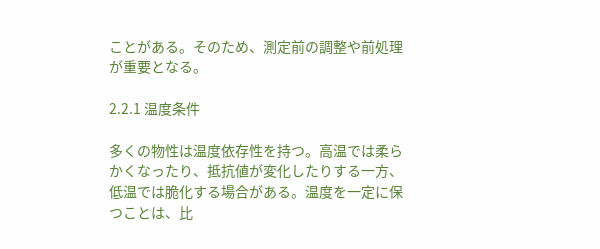ことがある。そのため、測定前の調整や前処理が重要となる。

2.2.1 温度条件

多くの物性は温度依存性を持つ。高温では柔らかくなったり、抵抗値が変化したりする一方、低温では脆化する場合がある。温度を一定に保つことは、比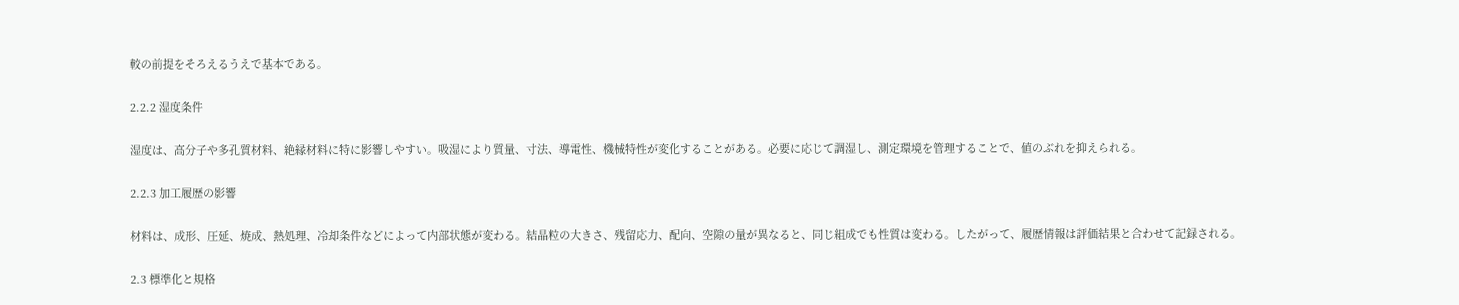較の前提をそろえるうえで基本である。

2.2.2 湿度条件

湿度は、高分子や多孔質材料、絶縁材料に特に影響しやすい。吸湿により質量、寸法、導電性、機械特性が変化することがある。必要に応じて調湿し、測定環境を管理することで、値のぶれを抑えられる。

2.2.3 加工履歴の影響

材料は、成形、圧延、焼成、熱処理、冷却条件などによって内部状態が変わる。結晶粒の大きさ、残留応力、配向、空隙の量が異なると、同じ組成でも性質は変わる。したがって、履歴情報は評価結果と合わせて記録される。

2.3 標準化と規格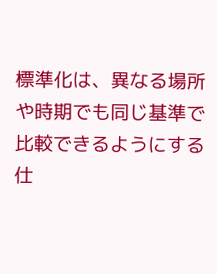標準化は、異なる場所や時期でも同じ基準で比較できるようにする仕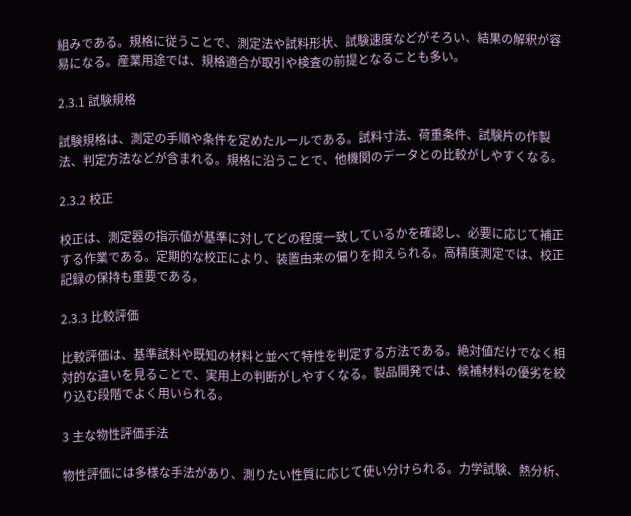組みである。規格に従うことで、測定法や試料形状、試験速度などがそろい、結果の解釈が容易になる。産業用途では、規格適合が取引や検査の前提となることも多い。

2.3.1 試験規格

試験規格は、測定の手順や条件を定めたルールである。試料寸法、荷重条件、試験片の作製法、判定方法などが含まれる。規格に沿うことで、他機関のデータとの比較がしやすくなる。

2.3.2 校正

校正は、測定器の指示値が基準に対してどの程度一致しているかを確認し、必要に応じて補正する作業である。定期的な校正により、装置由来の偏りを抑えられる。高精度測定では、校正記録の保持も重要である。

2.3.3 比較評価

比較評価は、基準試料や既知の材料と並べて特性を判定する方法である。絶対値だけでなく相対的な違いを見ることで、実用上の判断がしやすくなる。製品開発では、候補材料の優劣を絞り込む段階でよく用いられる。

3 主な物性評価手法

物性評価には多様な手法があり、測りたい性質に応じて使い分けられる。力学試験、熱分析、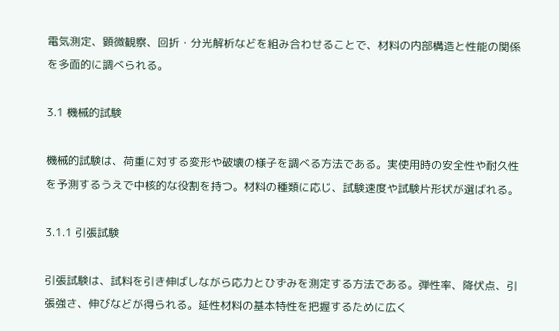電気測定、顕微観察、回折・分光解析などを組み合わせることで、材料の内部構造と性能の関係を多面的に調べられる。

3.1 機械的試験

機械的試験は、荷重に対する変形や破壊の様子を調べる方法である。実使用時の安全性や耐久性を予測するうえで中核的な役割を持つ。材料の種類に応じ、試験速度や試験片形状が選ばれる。

3.1.1 引張試験

引張試験は、試料を引き伸ばしながら応力とひずみを測定する方法である。弾性率、降伏点、引張強さ、伸びなどが得られる。延性材料の基本特性を把握するために広く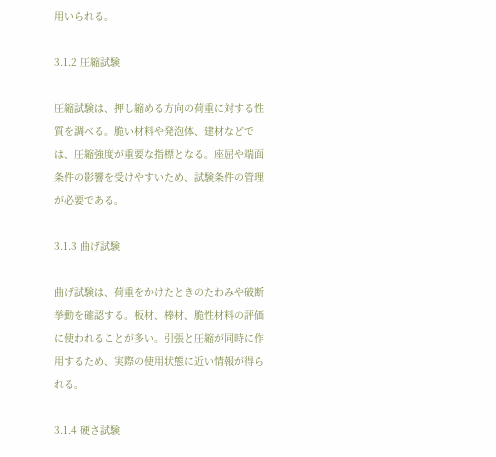用いられる。

3.1.2 圧縮試験

圧縮試験は、押し縮める方向の荷重に対する性質を調べる。脆い材料や発泡体、建材などでは、圧縮強度が重要な指標となる。座屈や端面条件の影響を受けやすいため、試験条件の管理が必要である。

3.1.3 曲げ試験

曲げ試験は、荷重をかけたときのたわみや破断挙動を確認する。板材、棒材、脆性材料の評価に使われることが多い。引張と圧縮が同時に作用するため、実際の使用状態に近い情報が得られる。

3.1.4 硬さ試験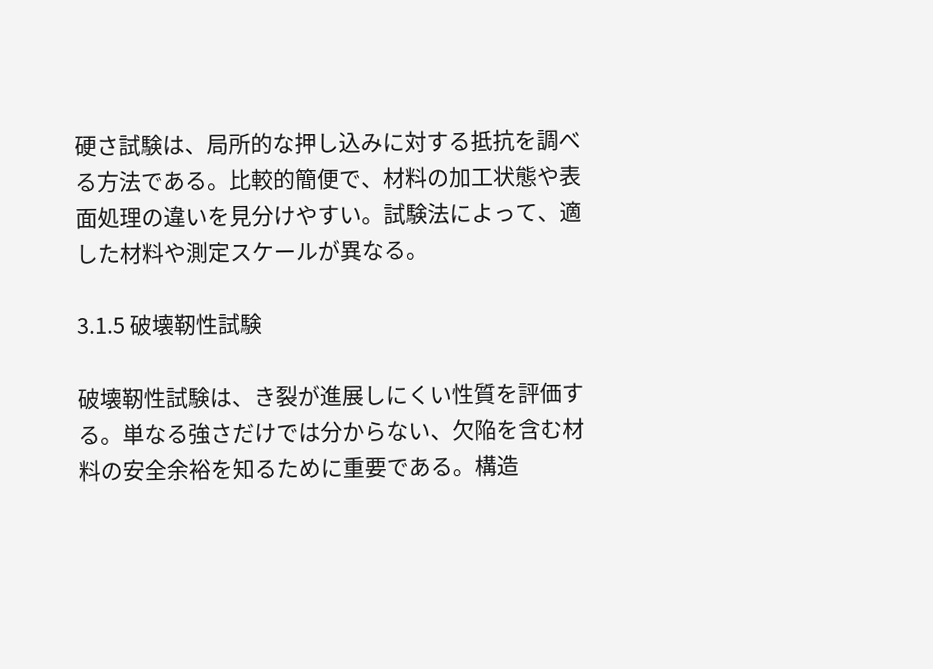硬さ試験は、局所的な押し込みに対する抵抗を調べる方法である。比較的簡便で、材料の加工状態や表面処理の違いを見分けやすい。試験法によって、適した材料や測定スケールが異なる。

3.1.5 破壊靭性試験

破壊靭性試験は、き裂が進展しにくい性質を評価する。単なる強さだけでは分からない、欠陥を含む材料の安全余裕を知るために重要である。構造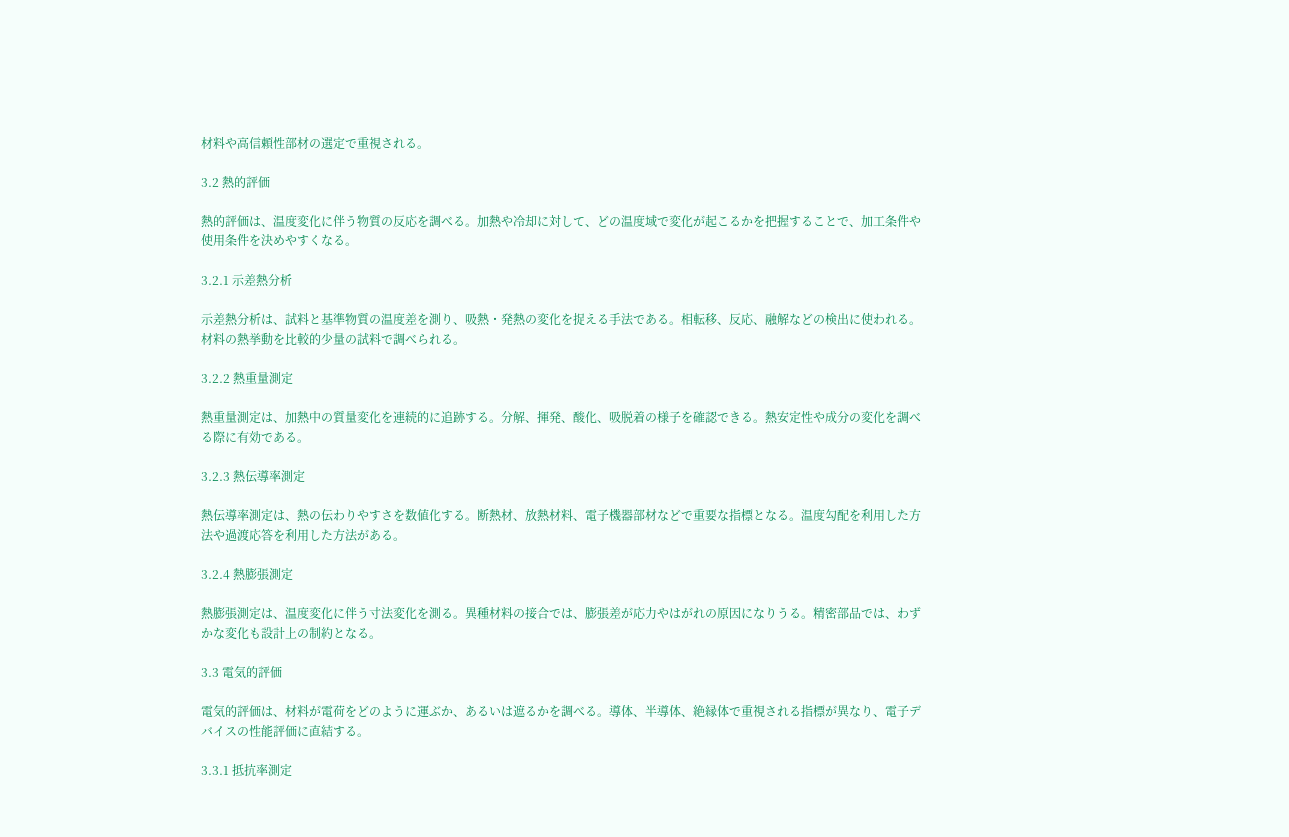材料や高信頼性部材の選定で重視される。

3.2 熱的評価

熱的評価は、温度変化に伴う物質の反応を調べる。加熱や冷却に対して、どの温度域で変化が起こるかを把握することで、加工条件や使用条件を決めやすくなる。

3.2.1 示差熱分析

示差熱分析は、試料と基準物質の温度差を測り、吸熱・発熱の変化を捉える手法である。相転移、反応、融解などの検出に使われる。材料の熱挙動を比較的少量の試料で調べられる。

3.2.2 熱重量測定

熱重量測定は、加熱中の質量変化を連続的に追跡する。分解、揮発、酸化、吸脱着の様子を確認できる。熱安定性や成分の変化を調べる際に有効である。

3.2.3 熱伝導率測定

熱伝導率測定は、熱の伝わりやすさを数値化する。断熱材、放熱材料、電子機器部材などで重要な指標となる。温度勾配を利用した方法や過渡応答を利用した方法がある。

3.2.4 熱膨張測定

熱膨張測定は、温度変化に伴う寸法変化を測る。異種材料の接合では、膨張差が応力やはがれの原因になりうる。精密部品では、わずかな変化も設計上の制約となる。

3.3 電気的評価

電気的評価は、材料が電荷をどのように運ぶか、あるいは遮るかを調べる。導体、半導体、絶縁体で重視される指標が異なり、電子デバイスの性能評価に直結する。

3.3.1 抵抗率測定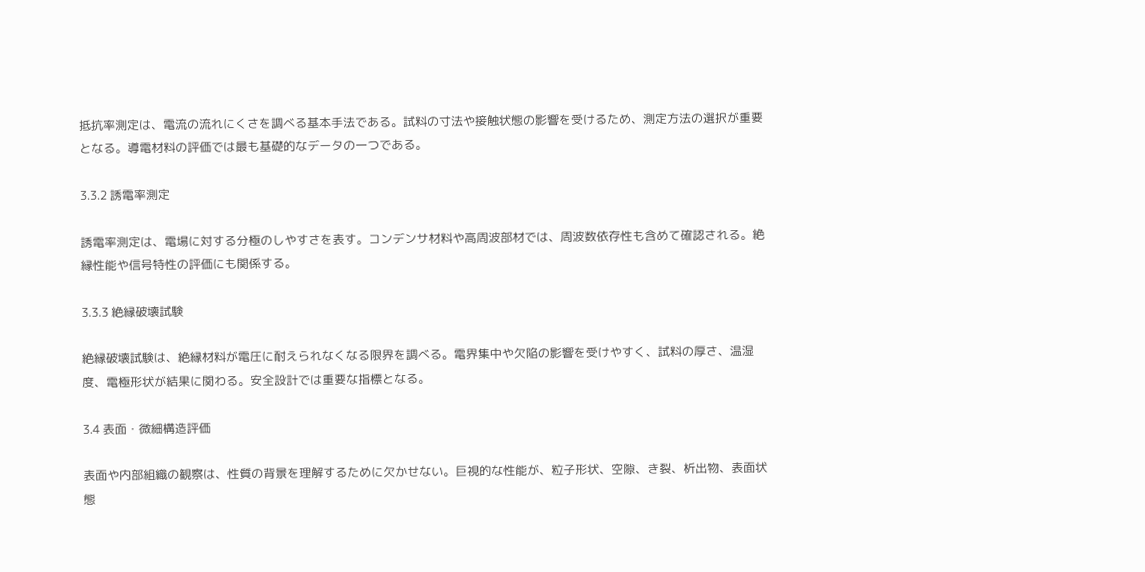抵抗率測定は、電流の流れにくさを調べる基本手法である。試料の寸法や接触状態の影響を受けるため、測定方法の選択が重要となる。導電材料の評価では最も基礎的なデータの一つである。

3.3.2 誘電率測定

誘電率測定は、電場に対する分極のしやすさを表す。コンデンサ材料や高周波部材では、周波数依存性も含めて確認される。絶縁性能や信号特性の評価にも関係する。

3.3.3 絶縁破壊試験

絶縁破壊試験は、絶縁材料が電圧に耐えられなくなる限界を調べる。電界集中や欠陥の影響を受けやすく、試料の厚さ、温湿度、電極形状が結果に関わる。安全設計では重要な指標となる。

3.4 表面・微細構造評価

表面や内部組織の観察は、性質の背景を理解するために欠かせない。巨視的な性能が、粒子形状、空隙、き裂、析出物、表面状態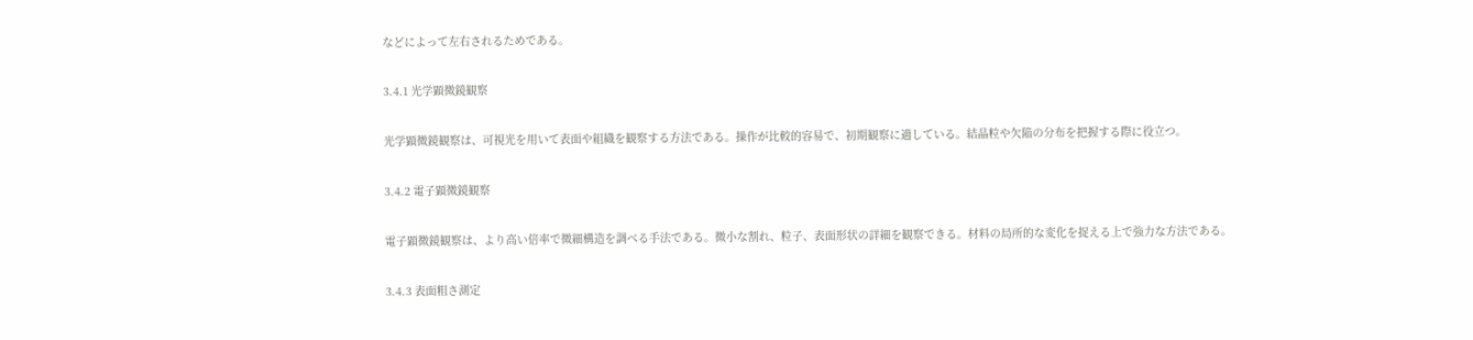などによって左右されるためである。

3.4.1 光学顕微鏡観察

光学顕微鏡観察は、可視光を用いて表面や組織を観察する方法である。操作が比較的容易で、初期観察に適している。結晶粒や欠陥の分布を把握する際に役立つ。

3.4.2 電子顕微鏡観察

電子顕微鏡観察は、より高い倍率で微細構造を調べる手法である。微小な割れ、粒子、表面形状の詳細を観察できる。材料の局所的な変化を捉える上で強力な方法である。

3.4.3 表面粗さ測定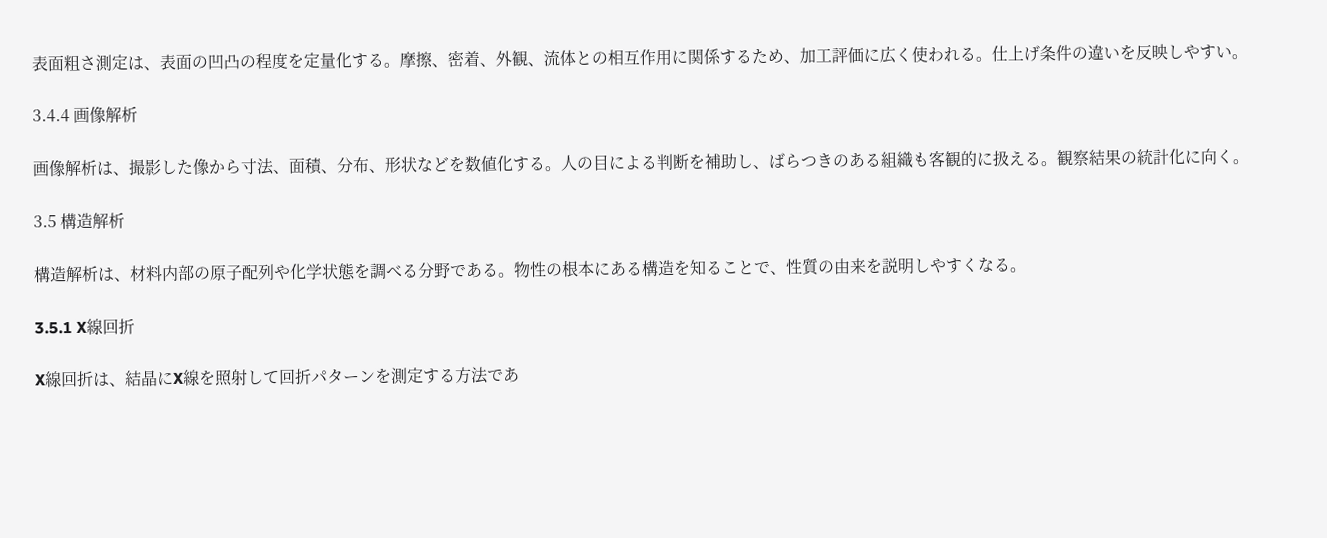表面粗さ測定は、表面の凹凸の程度を定量化する。摩擦、密着、外観、流体との相互作用に関係するため、加工評価に広く使われる。仕上げ条件の違いを反映しやすい。

3.4.4 画像解析

画像解析は、撮影した像から寸法、面積、分布、形状などを数値化する。人の目による判断を補助し、ばらつきのある組織も客観的に扱える。観察結果の統計化に向く。

3.5 構造解析

構造解析は、材料内部の原子配列や化学状態を調べる分野である。物性の根本にある構造を知ることで、性質の由来を説明しやすくなる。

3.5.1 X線回折

X線回折は、結晶にX線を照射して回折パターンを測定する方法であ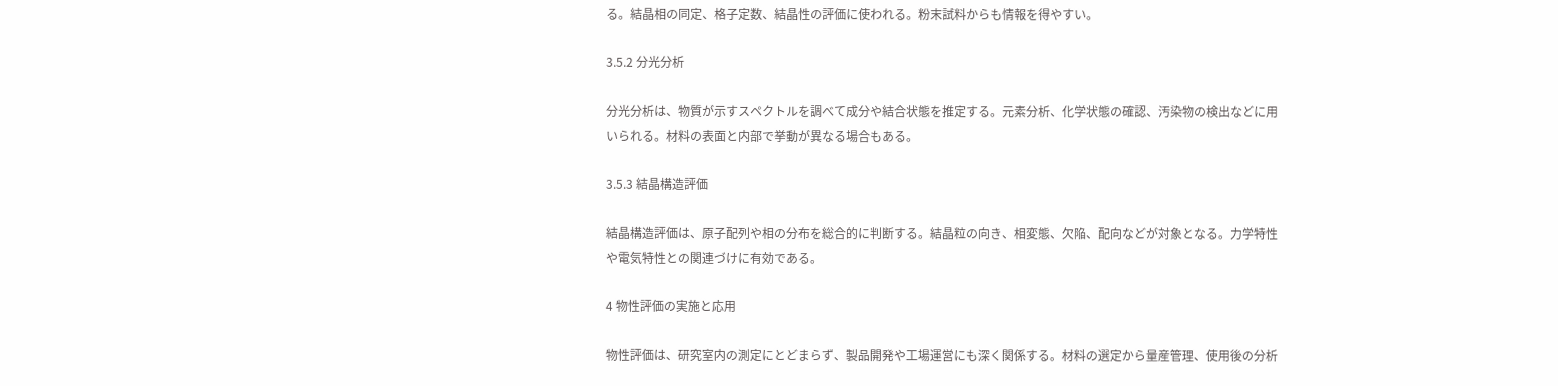る。結晶相の同定、格子定数、結晶性の評価に使われる。粉末試料からも情報を得やすい。

3.5.2 分光分析

分光分析は、物質が示すスペクトルを調べて成分や結合状態を推定する。元素分析、化学状態の確認、汚染物の検出などに用いられる。材料の表面と内部で挙動が異なる場合もある。

3.5.3 結晶構造評価

結晶構造評価は、原子配列や相の分布を総合的に判断する。結晶粒の向き、相変態、欠陥、配向などが対象となる。力学特性や電気特性との関連づけに有効である。

4 物性評価の実施と応用

物性評価は、研究室内の測定にとどまらず、製品開発や工場運営にも深く関係する。材料の選定から量産管理、使用後の分析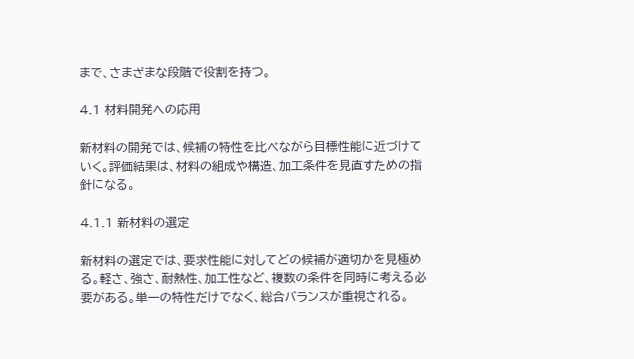まで、さまざまな段階で役割を持つ。

4.1 材料開発への応用

新材料の開発では、候補の特性を比べながら目標性能に近づけていく。評価結果は、材料の組成や構造、加工条件を見直すための指針になる。

4.1.1 新材料の選定

新材料の選定では、要求性能に対してどの候補が適切かを見極める。軽さ、強さ、耐熱性、加工性など、複数の条件を同時に考える必要がある。単一の特性だけでなく、総合バランスが重視される。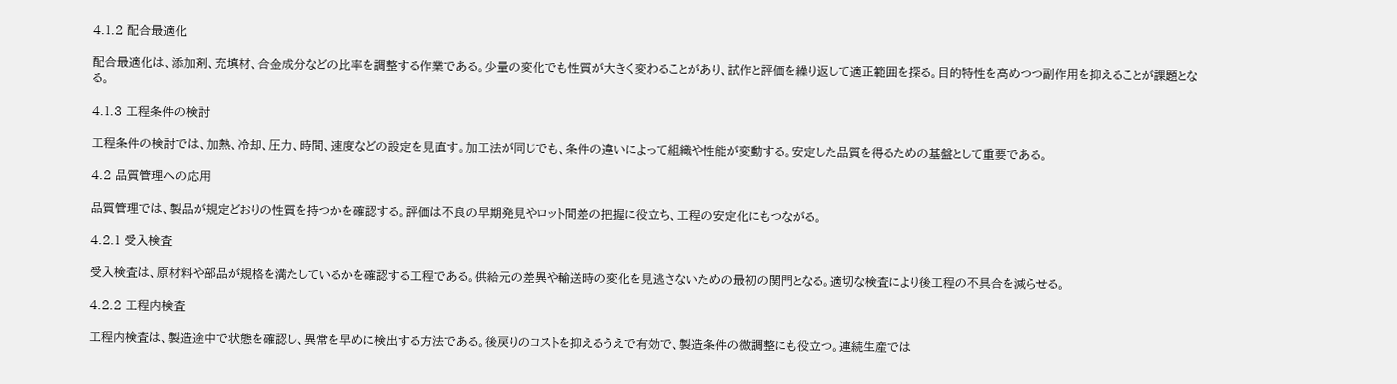4.1.2 配合最適化

配合最適化は、添加剤、充填材、合金成分などの比率を調整する作業である。少量の変化でも性質が大きく変わることがあり、試作と評価を繰り返して適正範囲を探る。目的特性を高めつつ副作用を抑えることが課題となる。

4.1.3 工程条件の検討

工程条件の検討では、加熱、冷却、圧力、時間、速度などの設定を見直す。加工法が同じでも、条件の違いによって組織や性能が変動する。安定した品質を得るための基盤として重要である。

4.2 品質管理への応用

品質管理では、製品が規定どおりの性質を持つかを確認する。評価は不良の早期発見やロット間差の把握に役立ち、工程の安定化にもつながる。

4.2.1 受入検査

受入検査は、原材料や部品が規格を満たしているかを確認する工程である。供給元の差異や輸送時の変化を見逃さないための最初の関門となる。適切な検査により後工程の不具合を減らせる。

4.2.2 工程内検査

工程内検査は、製造途中で状態を確認し、異常を早めに検出する方法である。後戻りのコストを抑えるうえで有効で、製造条件の微調整にも役立つ。連続生産では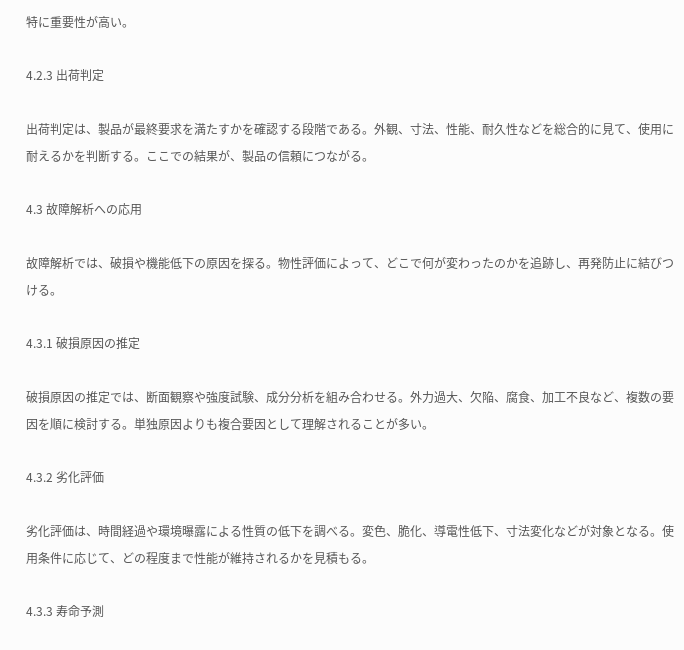特に重要性が高い。

4.2.3 出荷判定

出荷判定は、製品が最終要求を満たすかを確認する段階である。外観、寸法、性能、耐久性などを総合的に見て、使用に耐えるかを判断する。ここでの結果が、製品の信頼につながる。

4.3 故障解析への応用

故障解析では、破損や機能低下の原因を探る。物性評価によって、どこで何が変わったのかを追跡し、再発防止に結びつける。

4.3.1 破損原因の推定

破損原因の推定では、断面観察や強度試験、成分分析を組み合わせる。外力過大、欠陥、腐食、加工不良など、複数の要因を順に検討する。単独原因よりも複合要因として理解されることが多い。

4.3.2 劣化評価

劣化評価は、時間経過や環境曝露による性質の低下を調べる。変色、脆化、導電性低下、寸法変化などが対象となる。使用条件に応じて、どの程度まで性能が維持されるかを見積もる。

4.3.3 寿命予測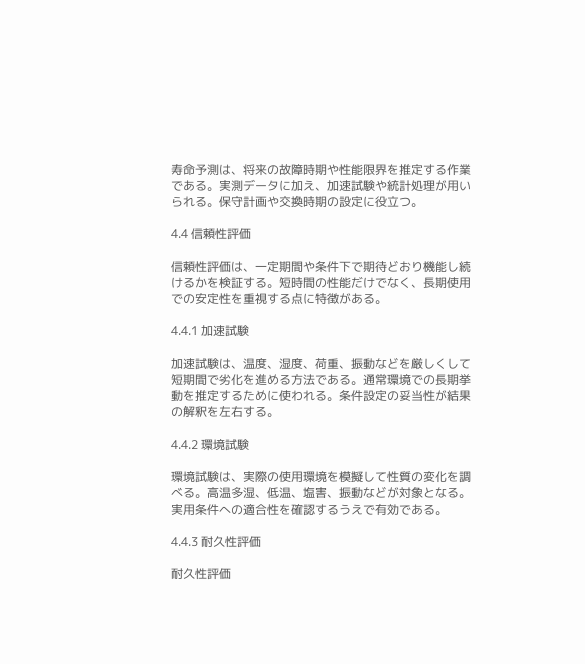寿命予測は、将来の故障時期や性能限界を推定する作業である。実測データに加え、加速試験や統計処理が用いられる。保守計画や交換時期の設定に役立つ。

4.4 信頼性評価

信頼性評価は、一定期間や条件下で期待どおり機能し続けるかを検証する。短時間の性能だけでなく、長期使用での安定性を重視する点に特徴がある。

4.4.1 加速試験

加速試験は、温度、湿度、荷重、振動などを厳しくして短期間で劣化を進める方法である。通常環境での長期挙動を推定するために使われる。条件設定の妥当性が結果の解釈を左右する。

4.4.2 環境試験

環境試験は、実際の使用環境を模擬して性質の変化を調べる。高温多湿、低温、塩害、振動などが対象となる。実用条件への適合性を確認するうえで有効である。

4.4.3 耐久性評価

耐久性評価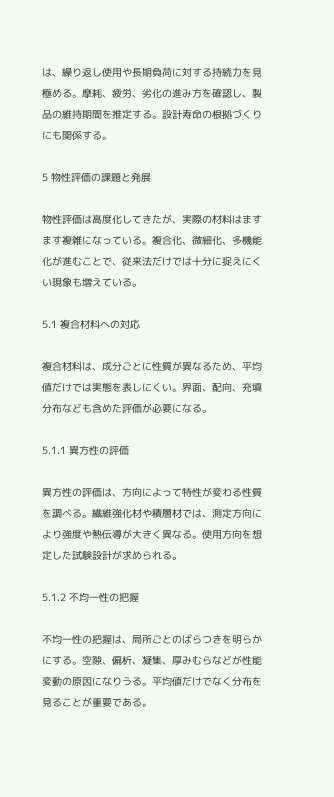は、繰り返し使用や長期負荷に対する持続力を見極める。摩耗、疲労、劣化の進み方を確認し、製品の維持期間を推定する。設計寿命の根拠づくりにも関係する。

5 物性評価の課題と発展

物性評価は高度化してきたが、実際の材料はますます複雑になっている。複合化、微細化、多機能化が進むことで、従来法だけでは十分に捉えにくい現象も増えている。

5.1 複合材料への対応

複合材料は、成分ごとに性質が異なるため、平均値だけでは実態を表しにくい。界面、配向、充填分布なども含めた評価が必要になる。

5.1.1 異方性の評価

異方性の評価は、方向によって特性が変わる性質を調べる。繊維強化材や積層材では、測定方向により強度や熱伝導が大きく異なる。使用方向を想定した試験設計が求められる。

5.1.2 不均一性の把握

不均一性の把握は、局所ごとのばらつきを明らかにする。空隙、偏析、凝集、厚みむらなどが性能変動の原因になりうる。平均値だけでなく分布を見ることが重要である。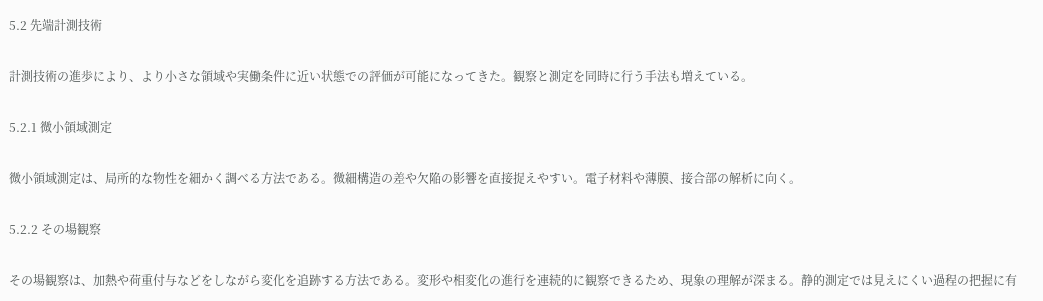5.2 先端計測技術

計測技術の進歩により、より小さな領域や実働条件に近い状態での評価が可能になってきた。観察と測定を同時に行う手法も増えている。

5.2.1 微小領域測定

微小領域測定は、局所的な物性を細かく調べる方法である。微細構造の差や欠陥の影響を直接捉えやすい。電子材料や薄膜、接合部の解析に向く。

5.2.2 その場観察

その場観察は、加熱や荷重付与などをしながら変化を追跡する方法である。変形や相変化の進行を連続的に観察できるため、現象の理解が深まる。静的測定では見えにくい過程の把握に有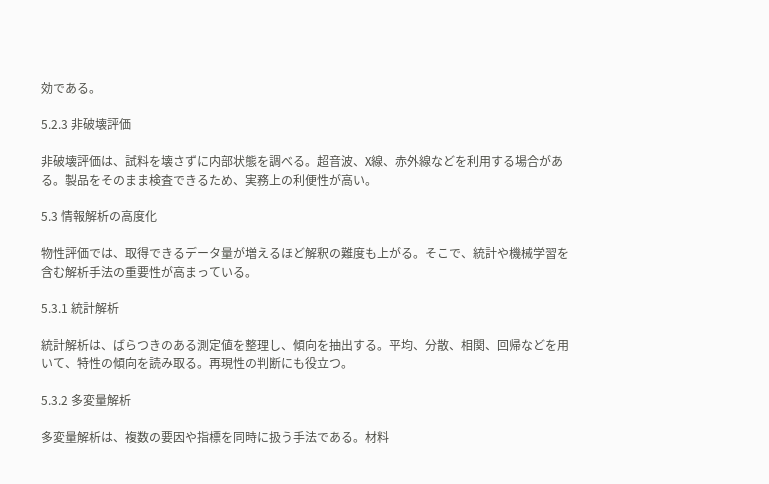効である。

5.2.3 非破壊評価

非破壊評価は、試料を壊さずに内部状態を調べる。超音波、X線、赤外線などを利用する場合がある。製品をそのまま検査できるため、実務上の利便性が高い。

5.3 情報解析の高度化

物性評価では、取得できるデータ量が増えるほど解釈の難度も上がる。そこで、統計や機械学習を含む解析手法の重要性が高まっている。

5.3.1 統計解析

統計解析は、ばらつきのある測定値を整理し、傾向を抽出する。平均、分散、相関、回帰などを用いて、特性の傾向を読み取る。再現性の判断にも役立つ。

5.3.2 多変量解析

多変量解析は、複数の要因や指標を同時に扱う手法である。材料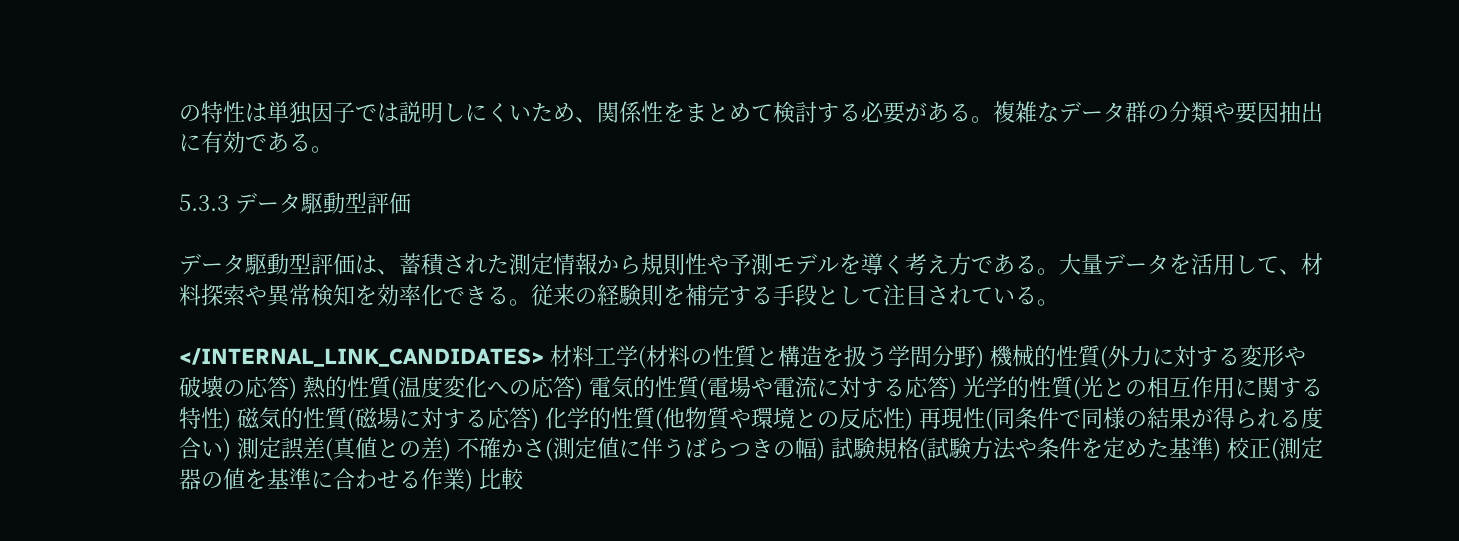の特性は単独因子では説明しにくいため、関係性をまとめて検討する必要がある。複雑なデータ群の分類や要因抽出に有効である。

5.3.3 データ駆動型評価

データ駆動型評価は、蓄積された測定情報から規則性や予測モデルを導く考え方である。大量データを活用して、材料探索や異常検知を効率化できる。従来の経験則を補完する手段として注目されている。

</INTERNAL_LINK_CANDIDATES> 材料工学(材料の性質と構造を扱う学問分野) 機械的性質(外力に対する変形や破壊の応答) 熱的性質(温度変化への応答) 電気的性質(電場や電流に対する応答) 光学的性質(光との相互作用に関する特性) 磁気的性質(磁場に対する応答) 化学的性質(他物質や環境との反応性) 再現性(同条件で同様の結果が得られる度合い) 測定誤差(真値との差) 不確かさ(測定値に伴うばらつきの幅) 試験規格(試験方法や条件を定めた基準) 校正(測定器の値を基準に合わせる作業) 比較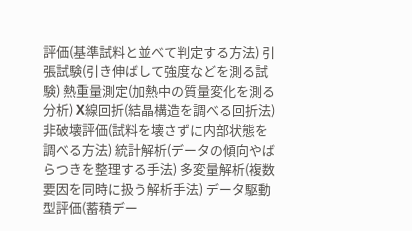評価(基準試料と並べて判定する方法) 引張試験(引き伸ばして強度などを測る試験) 熱重量測定(加熱中の質量変化を測る分析) X線回折(結晶構造を調べる回折法) 非破壊評価(試料を壊さずに内部状態を調べる方法) 統計解析(データの傾向やばらつきを整理する手法) 多変量解析(複数要因を同時に扱う解析手法) データ駆動型評価(蓄積デー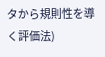タから規則性を導く評価法)